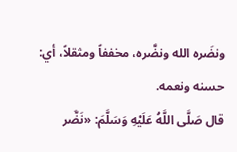ونضَره الله ونضَّره، مخففاً ومثقلاً، أي: حسنه ونعمه.
قال صَلَّى اللَّهُ عَلَيْهِ وَسَلَّمَ: «نَضَّر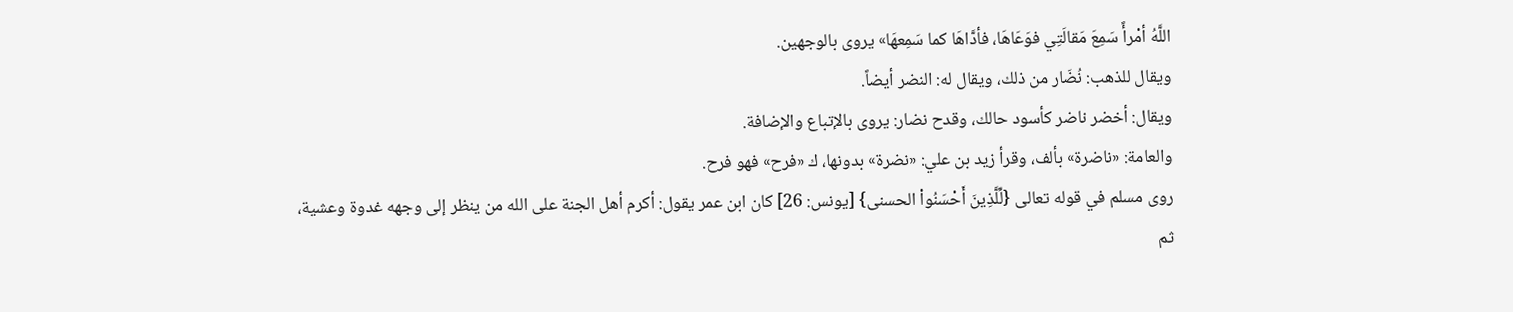اللَّهُ أمْرأً سَمِعَ مَقالَتِي فوَعَاهَا، فأدَّاهَا كما سَمِعهَا» يروى بالوجهين.
ويقال للذهب: نُضَار من ذلك، ويقال له: النضر أيضاً.
ويقال: أخضر ناضر كأسود حالك، وقدح نضار: يروى بالإتباع والإضافة.
والعامة: «ناضرة» بألف، وقرأ زيد بن علي: «نضرة» بدونها، ك «فرح» فهو فرح.
روى مسلم في قوله تعالى {لِّلَّذِينَ أَحْسَنُواْ الحسنى} [يونس: 26] كان ابن عمر يقول: أكرم أهل الجنة على الله من ينظر إلى وجهه غدوة وعشية، ثم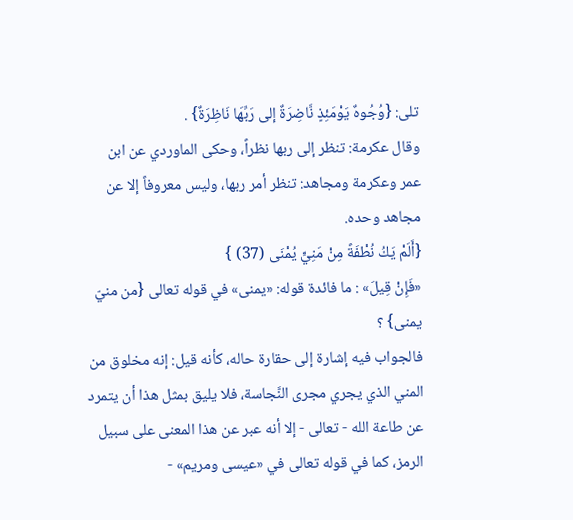تلى: {وُجُوهٌ يَوْمَئِذٍ نَّاضِرَةٌ إلى رَبِّهَا نَاظِرَةٌ} .
وقال عكرمة: تنظر إلى ربها نظراً، وحكى الماوردي عن ابن عمر وعكرمة ومجاهد: تنظر أمر ربها، وليس معروفاً إلا عن مجاهد وحده.
{أَلَمْ يَكُ نُطْفَةً مِنْ مَنِيٍّ يُمْنَى (37) }
«فَإِنْ قِيلَ» : ما فائدة قوله: «يمنى» في قوله تعالى {من منيّ يمنى} ؟
فالجواب فيه إشارة إلى حقارة حاله، كأنه قيل: إنه مخلوق من المني الذي يجري مجرى النَّجاسة، فلا يليق بمثل هذا أن يتمرد عن طاعة الله - تعالى - إلا أنه عبر عن هذا المعنى على سبيل الرمز، كما في قوله تعالى في «عيسى ومريم» -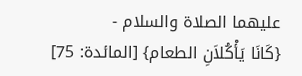عليهما الصلاة والسلام -
{كَانَا يَأْكُلاَنِ الطعام} [المائدة: 75]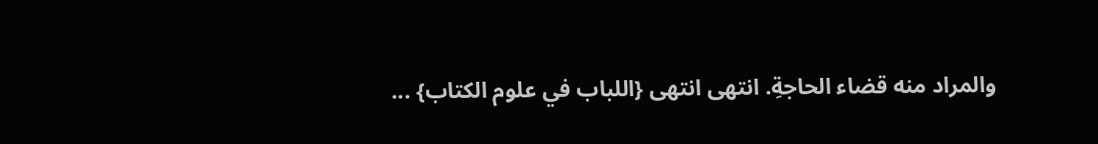والمراد منه قضاء الحاجةِ. انتهى انتهى {اللباب في علوم الكتاب} ...